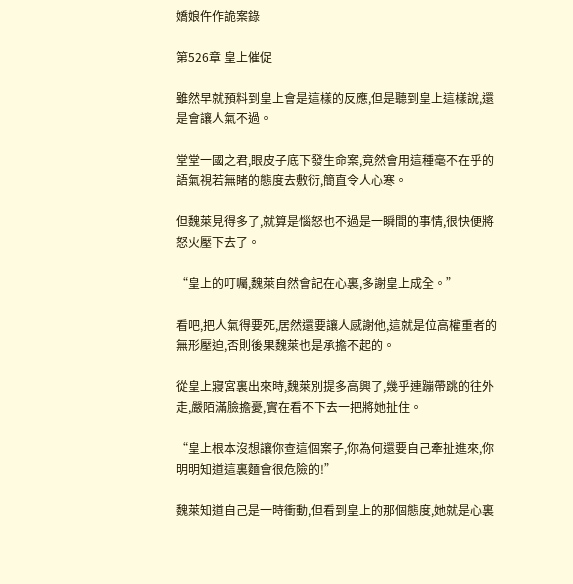嬌娘仵作詭案錄

第526章 皇上催促

雖然早就預料到皇上會是這樣的反應,但是聽到皇上這樣說,還是會讓人氣不過。

堂堂一國之君,眼皮子底下發生命案,竟然會用這種毫不在乎的語氣視若無睹的態度去敷衍,簡直令人心寒。

但魏萊見得多了,就算是惱怒也不過是一瞬間的事情,很快便將怒火壓下去了。

“皇上的叮囑,魏萊自然會記在心裏,多謝皇上成全。”

看吧,把人氣得要死,居然還要讓人感謝他,這就是位高權重者的無形壓迫,否則後果魏萊也是承擔不起的。

從皇上寢宮裏出來時,魏萊別提多高興了,幾乎連蹦帶跳的往外走,嚴陌滿臉擔憂,實在看不下去一把將她扯住。

“皇上根本沒想讓你查這個案子,你為何還要自己牽扯進來,你明明知道這裏麵會很危險的!”

魏萊知道自己是一時衝動,但看到皇上的那個態度,她就是心裏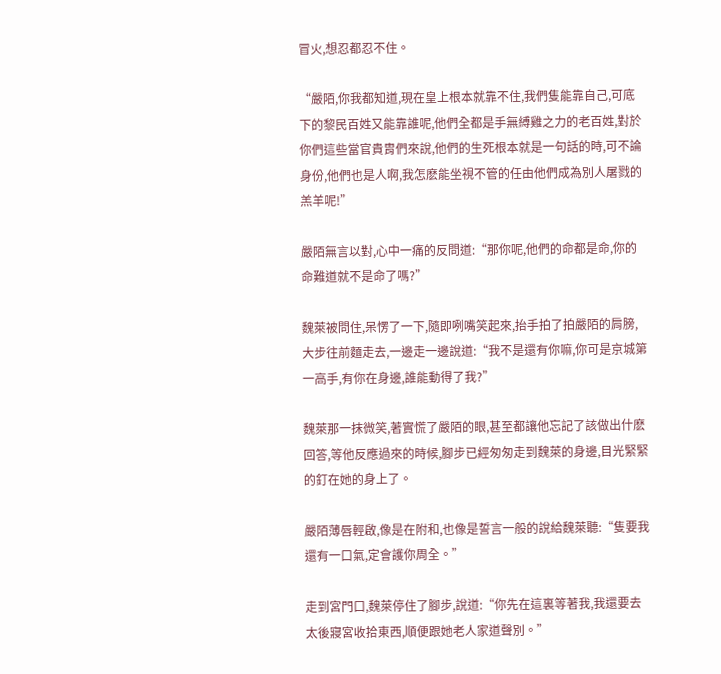冒火,想忍都忍不住。

“嚴陌,你我都知道,現在皇上根本就靠不住,我們隻能靠自己,可底下的黎民百姓又能靠誰呢,他們全都是手無縛雞之力的老百姓,對於你們這些當官貴胄們來說,他們的生死根本就是一句話的時,可不論身份,他們也是人啊,我怎麽能坐視不管的任由他們成為別人屠戮的羔羊呢!”

嚴陌無言以對,心中一痛的反問道:“那你呢,他們的命都是命,你的命難道就不是命了嗎?”

魏萊被問住,呆愣了一下,隨即咧嘴笑起來,抬手拍了拍嚴陌的肩膀,大步往前麵走去,一邊走一邊說道:“我不是還有你嘛,你可是京城第一高手,有你在身邊,誰能動得了我?”

魏萊那一抹微笑,著實慌了嚴陌的眼,甚至都讓他忘記了該做出什麽回答,等他反應過來的時候,腳步已經匆匆走到魏萊的身邊,目光緊緊的釘在她的身上了。

嚴陌薄唇輕啟,像是在附和,也像是誓言一般的說給魏萊聽:“隻要我還有一口氣,定會護你周全。”

走到宮門口,魏萊停住了腳步,說道:“你先在這裏等著我,我還要去太後寢宮收拾東西,順便跟她老人家道聲別。”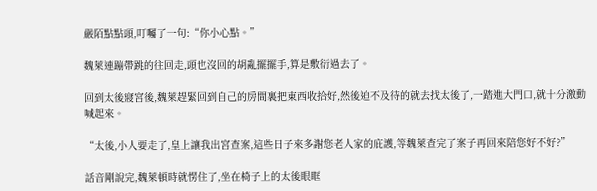嚴陌點點頭,叮囑了一句:“你小心點。”

魏萊連蹦帶跳的往回走,頭也沒回的胡亂擺擺手,算是敷衍過去了。

回到太後寢宮後,魏萊趕緊回到自己的房間裏把東西收拾好,然後迫不及待的就去找太後了,一踏進大門口,就十分激動喊起來。

“太後,小人要走了,皇上讓我出宮查案,這些日子來多謝您老人家的庇護,等魏萊查完了案子再回來陪您好不好?”

話音剛說完,魏萊頓時就愣住了,坐在椅子上的太後眼眶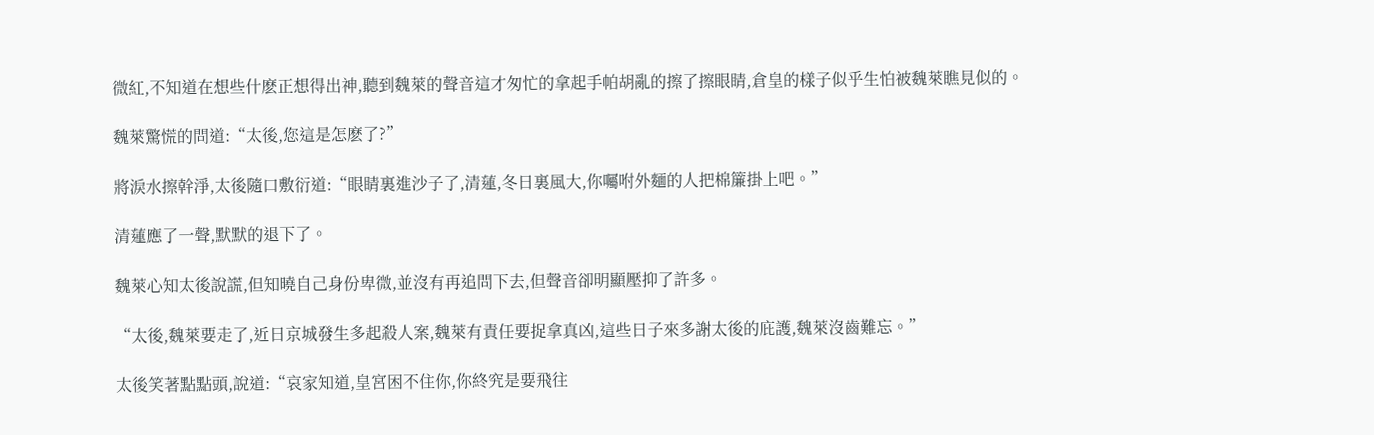微紅,不知道在想些什麽正想得出神,聽到魏萊的聲音這才匆忙的拿起手帕胡亂的擦了擦眼睛,倉皇的樣子似乎生怕被魏萊瞧見似的。

魏萊驚慌的問道:“太後,您這是怎麽了?”

將淚水擦幹淨,太後隨口敷衍道:“眼睛裏進沙子了,清蓮,冬日裏風大,你囑咐外麵的人把棉簾掛上吧。”

清蓮應了一聲,默默的退下了。

魏萊心知太後說謊,但知曉自己身份卑微,並沒有再追問下去,但聲音卻明顯壓抑了許多。

“太後,魏萊要走了,近日京城發生多起殺人案,魏萊有責任要捉拿真凶,這些日子來多謝太後的庇護,魏萊沒齒難忘。”

太後笑著點點頭,說道:“哀家知道,皇宮困不住你,你終究是要飛往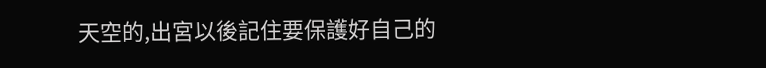天空的,出宮以後記住要保護好自己的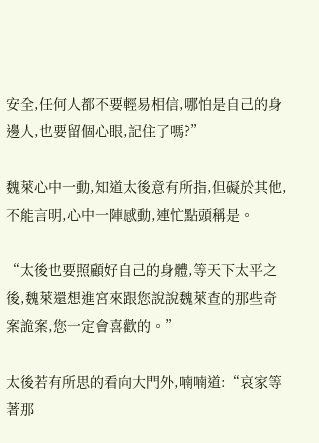安全,任何人都不要輕易相信,哪怕是自己的身邊人,也要留個心眼,記住了嗎?”

魏萊心中一動,知道太後意有所指,但礙於其他,不能言明,心中一陣感動,連忙點頭稱是。

“太後也要照顧好自己的身體,等天下太平之後,魏萊還想進宮來跟您說說魏萊查的那些奇案詭案,您一定會喜歡的。”

太後若有所思的看向大門外,喃喃道:“哀家等著那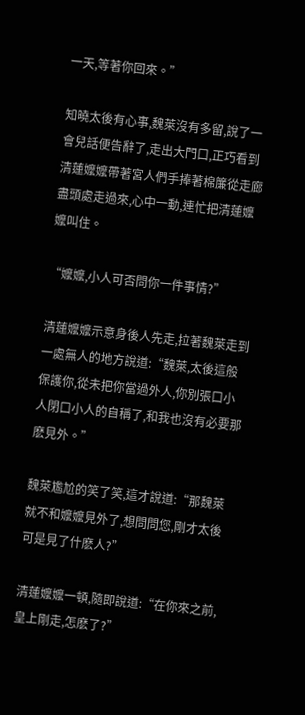一天,等著你回來。”

知曉太後有心事,魏萊沒有多留,說了一會兒話便告辭了,走出大門口,正巧看到清蓮嬤嬤帶著宮人們手捧著棉簾從走廊盡頭處走過來,心中一動,連忙把清蓮嬤嬤叫住。

“嬤嬤,小人可否問你一件事情?”

清蓮嬤嬤示意身後人先走,拉著魏萊走到一處無人的地方說道:“魏萊,太後這般保護你,從未把你當過外人,你別張口小人閉口小人的自稱了,和我也沒有必要那麽見外。”

魏萊尷尬的笑了笑,這才說道:“那魏萊就不和嬤嬤見外了,想問問您,剛才太後可是見了什麽人?”

清蓮嬤嬤一頓,隨即說道:“在你來之前,皇上剛走,怎麽了?”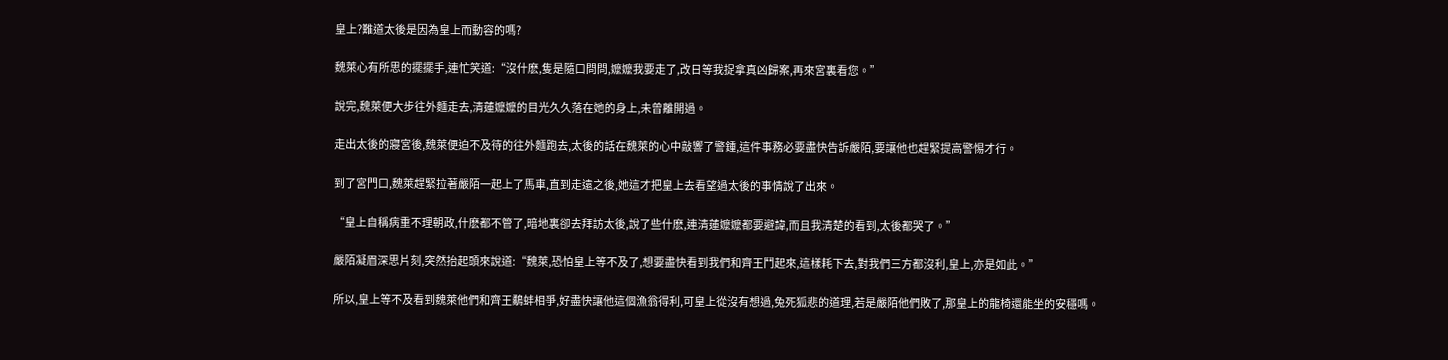皇上?難道太後是因為皇上而動容的嗎?

魏萊心有所思的擺擺手,連忙笑道:“沒什麽,隻是隨口問問,嬤嬤我要走了,改日等我捉拿真凶歸案,再來宮裏看您。”

說完,魏萊便大步往外麵走去,清蓮嬤嬤的目光久久落在她的身上,未曾離開過。

走出太後的寢宮後,魏萊便迫不及待的往外麵跑去,太後的話在魏萊的心中敲響了警鍾,這件事務必要盡快告訴嚴陌,要讓他也趕緊提高警惕才行。

到了宮門口,魏萊趕緊拉著嚴陌一起上了馬車,直到走遠之後,她這才把皇上去看望過太後的事情說了出來。

“皇上自稱病重不理朝政,什麽都不管了,暗地裏卻去拜訪太後,說了些什麽,連清蓮嬤嬤都要避諱,而且我清楚的看到,太後都哭了。”

嚴陌凝眉深思片刻,突然抬起頭來說道:“魏萊,恐怕皇上等不及了,想要盡快看到我們和齊王鬥起來,這樣耗下去,對我們三方都沒利,皇上,亦是如此。”

所以,皇上等不及看到魏萊他們和齊王鷸蚌相爭,好盡快讓他這個漁翁得利,可皇上從沒有想過,兔死狐悲的道理,若是嚴陌他們敗了,那皇上的龍椅還能坐的安穩嗎。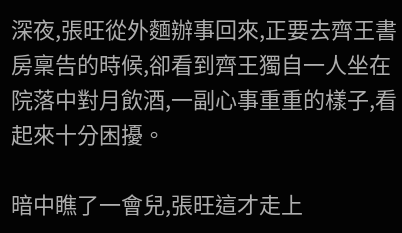深夜,張旺從外麵辦事回來,正要去齊王書房稟告的時候,卻看到齊王獨自一人坐在院落中對月飲酒,一副心事重重的樣子,看起來十分困擾。

暗中瞧了一會兒,張旺這才走上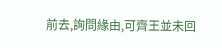前去,詢問緣由,可齊王並未回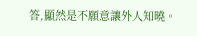答,顯然是不願意讓外人知曉。